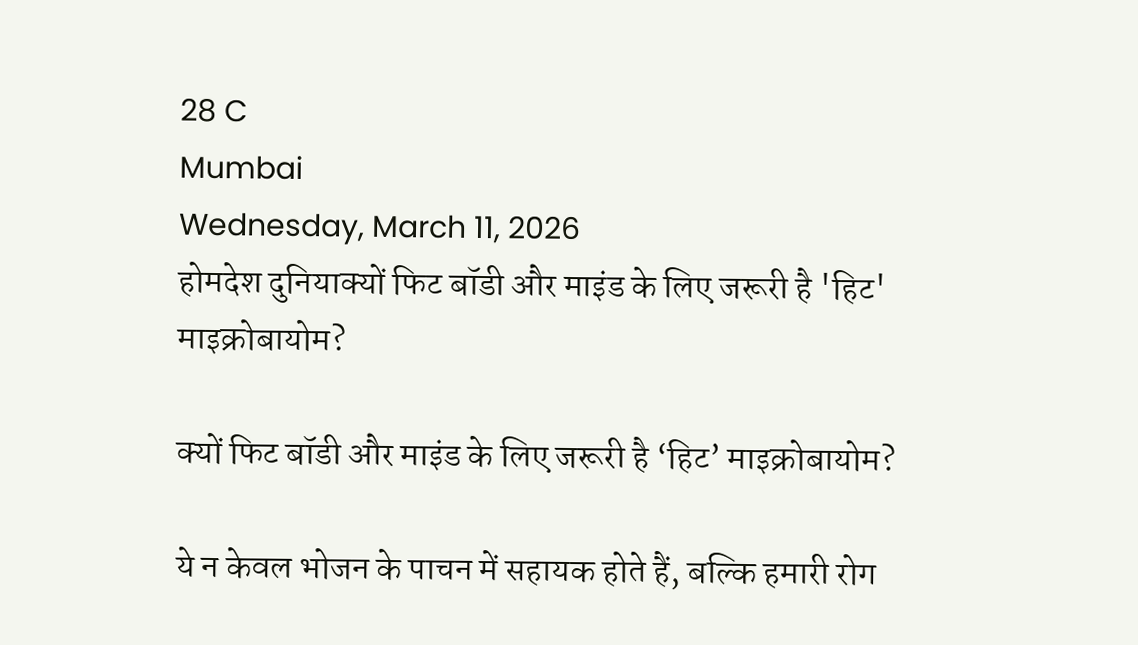28 C
Mumbai
Wednesday, March 11, 2026
होमदेश दुनियाक्यों फिट बॉडी और माइंड के लिए जरूरी है 'हिट' माइक्रोबायोम?

क्यों फिट बॉडी और माइंड के लिए जरूरी है ‘हिट’ माइक्रोबायोम?

ये न केवल भोजन के पाचन में सहायक होते हैं, बल्कि हमारी रोग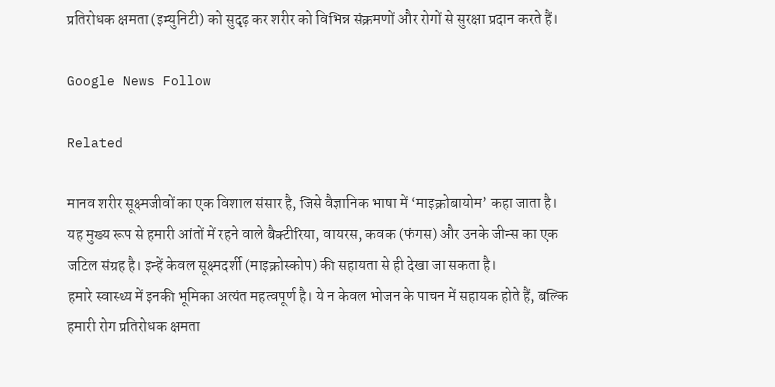प्रतिरोधक क्षमता (इम्युनिटी) को सुदृढ़ कर शरीर को विभिन्न संक्रमणों और रोगों से सुरक्षा प्रदान करते हैं।

Google News Follow

Related

मानव शरीर सूक्ष्मजीवों का एक विशाल संसार है, जिसे वैज्ञानिक भाषा में ‘माइक्रोबायोम’ कहा जाता है। यह मुख्य रूप से हमारी आंतों में रहने वाले बैक्टीरिया, वायरस, कवक (फंगस) और उनके जीन्स का एक जटिल संग्रह है। इन्हें केवल सूक्ष्मदर्शी (माइक्रोस्कोप) की सहायता से ही देखा जा सकता है।
हमारे स्वास्थ्य में इनकी भूमिका अत्यंत महत्वपूर्ण है। ये न केवल भोजन के पाचन में सहायक होते हैं, बल्कि हमारी रोग प्रतिरोधक क्षमता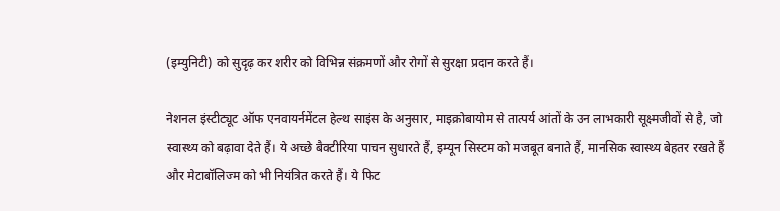(इम्युनिटी) को सुदृढ़ कर शरीर को विभिन्न संक्रमणों और रोगों से सुरक्षा प्रदान करते हैं।

नेशनल इंस्टीट्यूट ऑफ एनवायर्नमेंटल हेल्थ साइंस के अनुसार, माइक्रोबायोम से तात्पर्य आंतों के उन लाभकारी सूक्ष्मजीवों से है, जो स्वास्थ्य को बढ़ावा देते हैं। ये अच्छे बैक्टीरिया पाचन सुधारते हैं, इम्यून सिस्टम को मजबूत बनाते हैं, मानसिक स्वास्थ्य बेहतर रखते हैं और मेटाबॉलिज्म को भी नियंत्रित करते हैं। ये फिट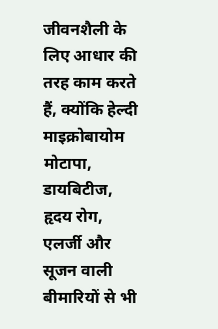जीवनशैली के लिए आधार की तरह काम करते हैं, क्योंकि हेल्दी माइक्रोबायोम मोटापा, डायबिटीज, हृदय रोग, एलर्जी और सूजन वाली बीमारियों से भी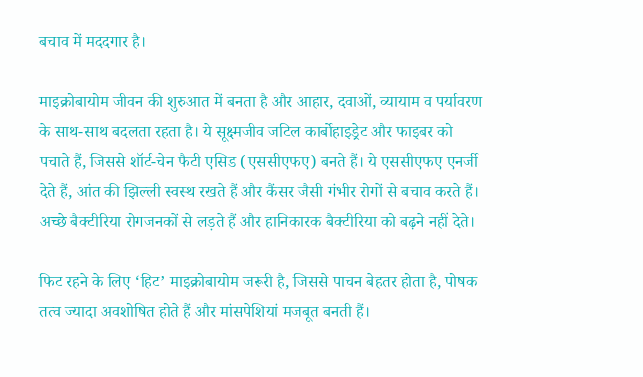बचाव में मददगार है।

माइक्रोबायोम जीवन की शुरुआत में बनता है और आहार, दवाओं, व्यायाम व पर्यावरण के साथ-साथ बदलता रहता है। ये सूक्ष्मजीव जटिल कार्बोहाइड्रेट और फाइबर को पचाते हैं, जिससे शॉर्ट-चेन फैटी एसिड (एससीएफए) बनते हैं। ये एससीएफए एनर्जी देते हैं, आंत की झिल्ली स्वस्थ रखते हैं और कैंसर जैसी गंभीर रोगों से बचाव करते हैं। अच्छे बैक्टीरिया रोगजनकों से लड़ते हैं और हानिकारक बैक्टीरिया को बढ़ने नहीं देते।

फिट रहने के लिए ‘हिट’ माइक्रोबायोम जरूरी है, जिससे पाचन बेहतर होता है, पोषक तत्व ज्यादा अवशोषित होते हैं और मांसपेशियां मजबूत बनती हैं।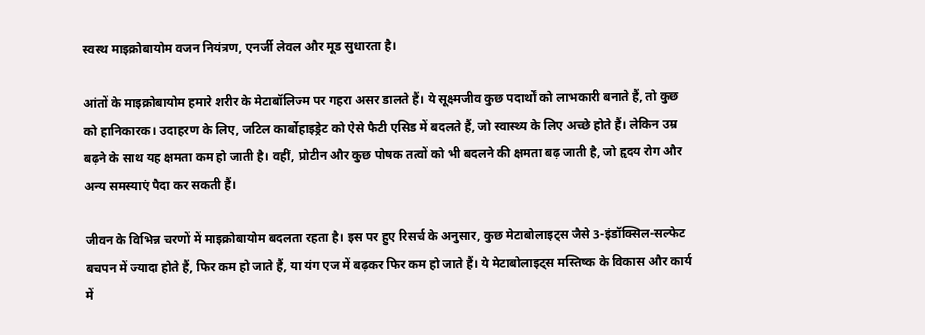स्वस्थ माइक्रोबायोम वजन नियंत्रण, एनर्जी लेवल और मूड सुधारता है।

आंतों के माइक्रोबायोम हमारे शरीर के मेटाबॉलिज्म पर गहरा असर डालते हैं। ये सूक्ष्मजीव कुछ पदार्थों को लाभकारी बनाते हैं, तो कुछ को हानिकारक। उदाहरण के लिए, जटिल कार्बोहाइड्रेट को ऐसे फैटी एसिड में बदलते हैं, जो स्वास्थ्य के लिए अच्छे होते हैं। लेकिन उम्र बढ़ने के साथ यह क्षमता कम हो जाती है। वहीं, प्रोटीन और कुछ पोषक तत्वों को भी बदलने की क्षमता बढ़ जाती है, जो हृदय रोग और अन्य समस्याएं पैदा कर सकती हैं।

जीवन के विभिन्न चरणों में माइक्रोबायोम बदलता रहता है। इस पर हुए रिसर्च के अनुसार, कुछ मेटाबोलाइट्स जैसे 3-इंडॉक्सिल-सल्फेट बचपन में ज्यादा होते हैं, फिर कम हो जाते हैं, या यंग एज में बढ़कर फिर कम हो जाते हैं। ये मेटाबोलाइट्स मस्तिष्क के विकास और कार्य में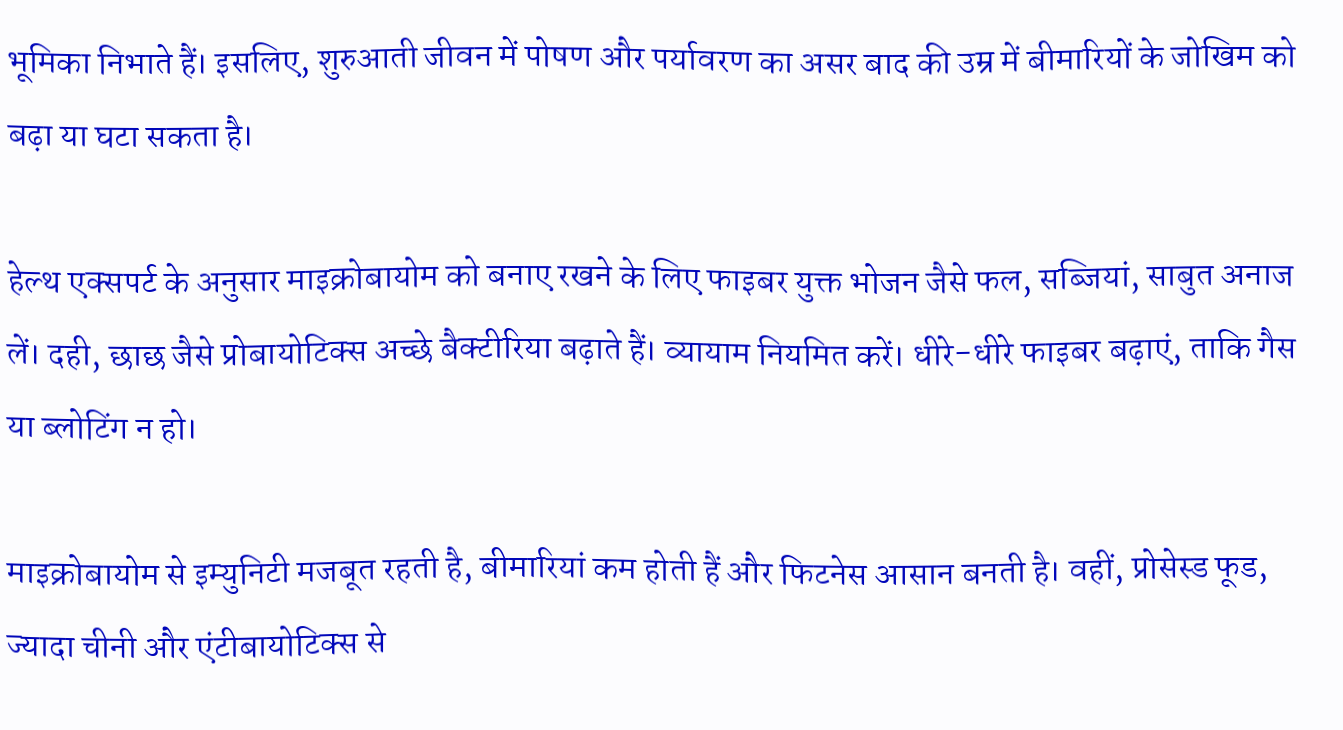भूमिका निभाते हैं। इसलिए, शुरुआती जीवन में पोषण और पर्यावरण का असर बाद की उम्र में बीमारियों के जोखिम को बढ़ा या घटा सकता है।

हेल्थ एक्सपर्ट के अनुसार माइक्रोबायोम को बनाए रखने के लिए फाइबर युक्त भोजन जैसे फल, सब्जियां, साबुत अनाज लें। दही, छाछ जैसे प्रोबायोटिक्स अच्छे बैक्टीरिया बढ़ाते हैं। व्यायाम नियमित करें। धीरे-धीरे फाइबर बढ़ाएं, ताकि गैस या ब्लोटिंग न हो।

माइक्रोबायोम से इम्युनिटी मजबूत रहती है, बीमारियां कम होती हैं और फिटनेस आसान बनती है। वहीं, प्रोसेस्ड फूड, ज्यादा चीनी और एंटीबायोटिक्स से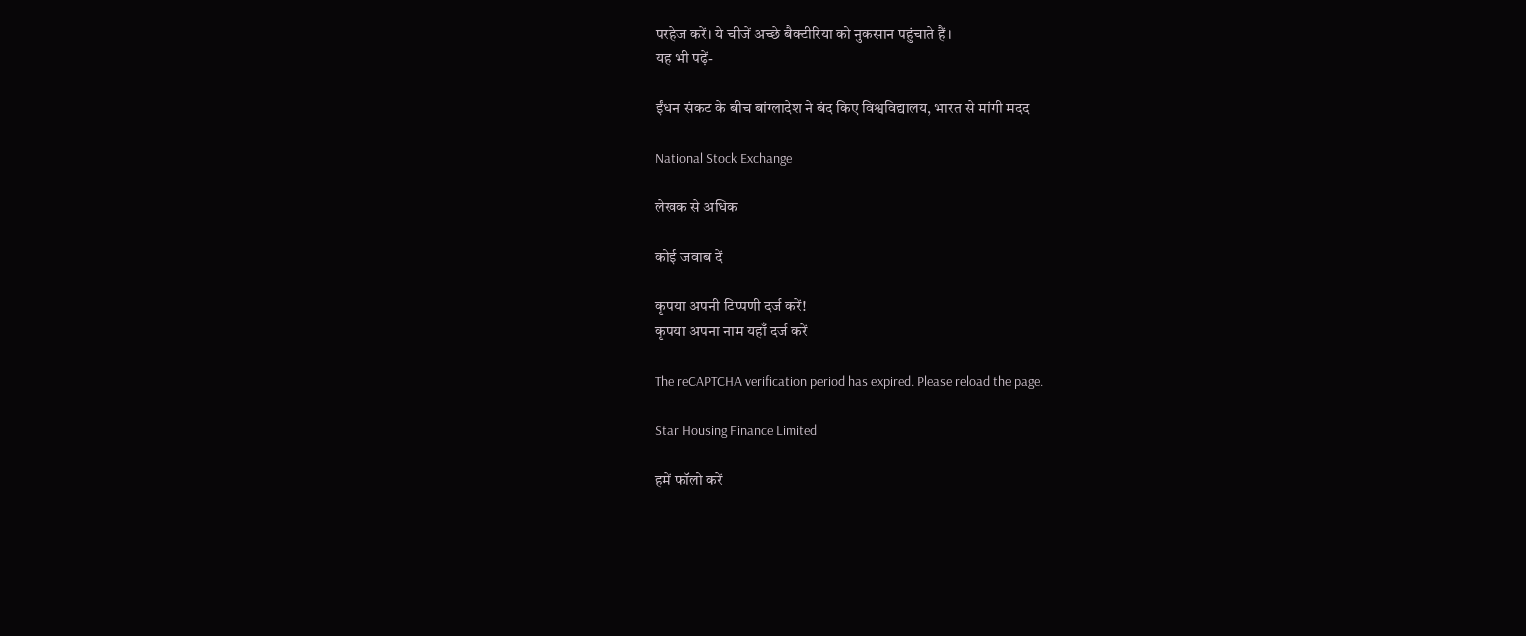परहेज करें। ये चीजें अच्छे बैक्टीरिया को नुकसान पहुंचाते हैं।
यह भी पढ़ें-

ईंधन संकट के बीच बांग्लादेश ने बंद किए विश्वविद्यालय, भारत से मांगी मदद

National Stock Exchange

लेखक से अधिक

कोई जवाब दें

कृपया अपनी टिप्पणी दर्ज करें!
कृपया अपना नाम यहाँ दर्ज करें

The reCAPTCHA verification period has expired. Please reload the page.

Star Housing Finance Limited

हमें फॉलो करें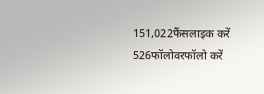151,022फैंसलाइक करें
526फॉलोवरफॉलो करें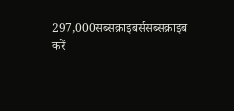297,000सब्सक्राइबर्ससब्सक्राइब करें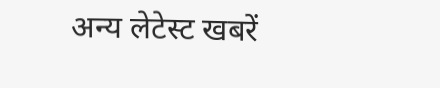अन्य लेटेस्ट खबरें